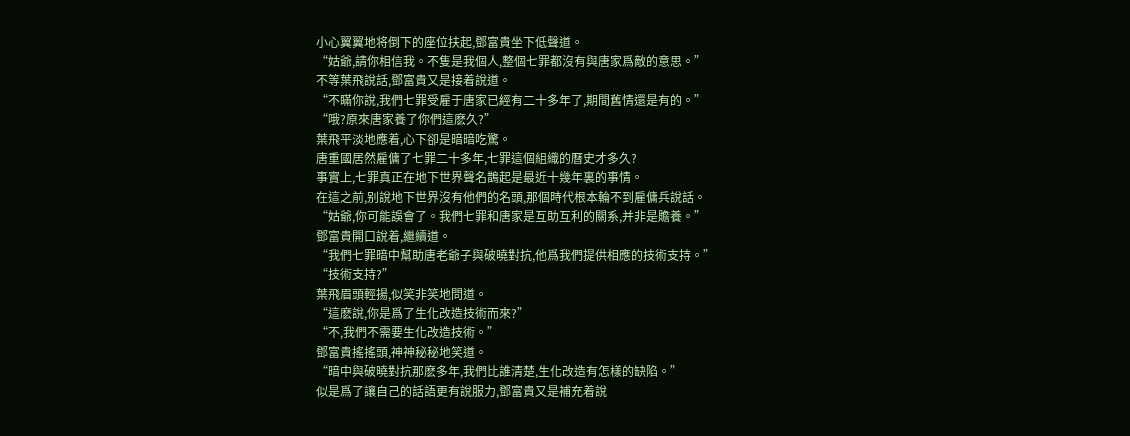小心翼翼地将倒下的座位扶起,鄧富貴坐下低聲道。
“姑爺,請你相信我。不隻是我個人,整個七罪都沒有與唐家爲敵的意思。”
不等葉飛說話,鄧富貴又是接着說道。
“不瞞你說,我們七罪受雇于唐家已經有二十多年了,期間舊情還是有的。”
“哦?原來唐家養了你們這麽久?”
葉飛平淡地應着,心下卻是暗暗吃驚。
唐重國居然雇傭了七罪二十多年,七罪這個組織的曆史才多久?
事實上,七罪真正在地下世界聲名鵲起是最近十幾年裏的事情。
在這之前,别說地下世界沒有他們的名頭,那個時代根本輪不到雇傭兵說話。
“姑爺,你可能誤會了。我們七罪和唐家是互助互利的關系,并非是贍養。”
鄧富貴開口說着,繼續道。
“我們七罪暗中幫助唐老爺子與破曉對抗,他爲我們提供相應的技術支持。”
“技術支持?”
葉飛眉頭輕揚,似笑非笑地問道。
“這麽說,你是爲了生化改造技術而來?”
“不,我們不需要生化改造技術。”
鄧富貴搖搖頭,神神秘秘地笑道。
“暗中與破曉對抗那麽多年,我們比誰清楚,生化改造有怎樣的缺陷。”
似是爲了讓自己的話語更有說服力,鄧富貴又是補充着說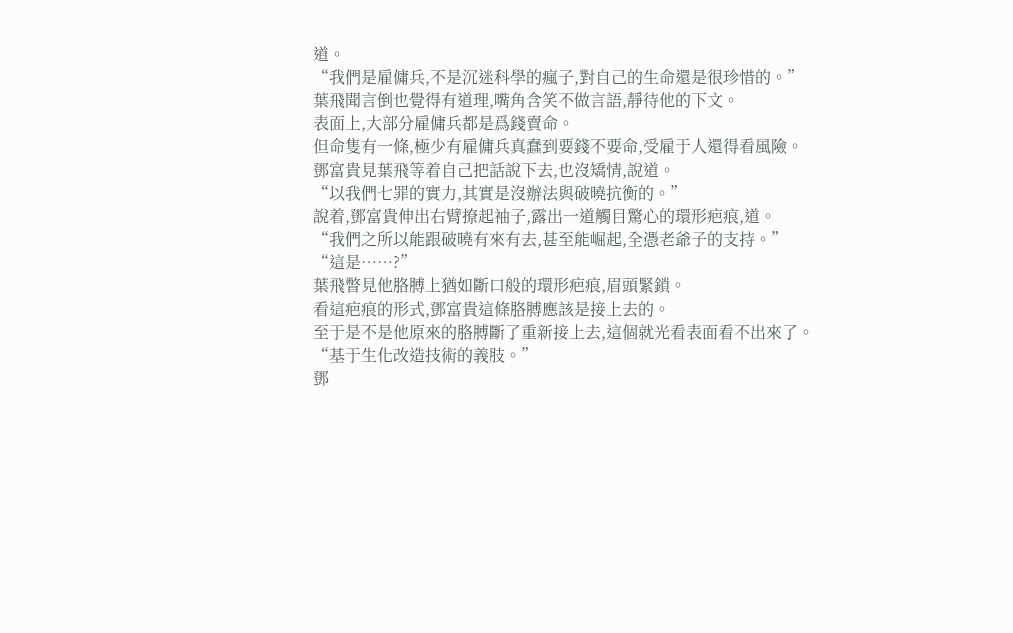道。
“我們是雇傭兵,不是沉迷科學的瘋子,對自己的生命還是很珍惜的。”
葉飛聞言倒也覺得有道理,嘴角含笑不做言語,靜待他的下文。
表面上,大部分雇傭兵都是爲錢賣命。
但命隻有一條,極少有雇傭兵真蠢到要錢不要命,受雇于人還得看風險。
鄧富貴見葉飛等着自己把話說下去,也沒矯情,說道。
“以我們七罪的實力,其實是沒辦法與破曉抗衡的。”
說着,鄧富貴伸出右臂撩起袖子,露出一道觸目驚心的環形疤痕,道。
“我們之所以能跟破曉有來有去,甚至能崛起,全憑老爺子的支持。”
“這是……?”
葉飛瞥見他胳膊上猶如斷口般的環形疤痕,眉頭緊鎖。
看這疤痕的形式,鄧富貴這條胳膊應該是接上去的。
至于是不是他原來的胳膊斷了重新接上去,這個就光看表面看不出來了。
“基于生化改造技術的義肢。”
鄧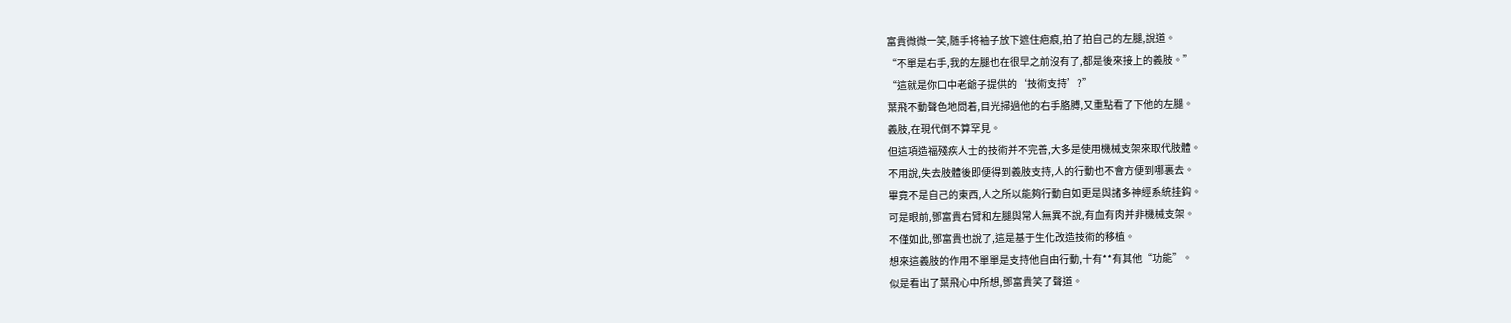富貴微微一笑,随手将袖子放下遮住疤痕,拍了拍自己的左腿,說道。
“不單是右手,我的左腿也在很早之前沒有了,都是後來接上的義肢。”
“這就是你口中老爺子提供的‘技術支持’?”
葉飛不動聲色地問着,目光掃過他的右手胳膊,又重點看了下他的左腿。
義肢,在現代倒不算罕見。
但這項造福殘疾人士的技術并不完善,大多是使用機械支架來取代肢體。
不用說,失去肢體後即便得到義肢支持,人的行動也不會方便到哪裏去。
畢竟不是自己的東西,人之所以能夠行動自如更是與諸多神經系統挂鈎。
可是眼前,鄧富貴右臂和左腿與常人無異不說,有血有肉并非機械支架。
不僅如此,鄧富貴也說了,這是基于生化改造技術的移植。
想來這義肢的作用不單單是支持他自由行動,十有**有其他“功能”。
似是看出了葉飛心中所想,鄧富貴笑了聲道。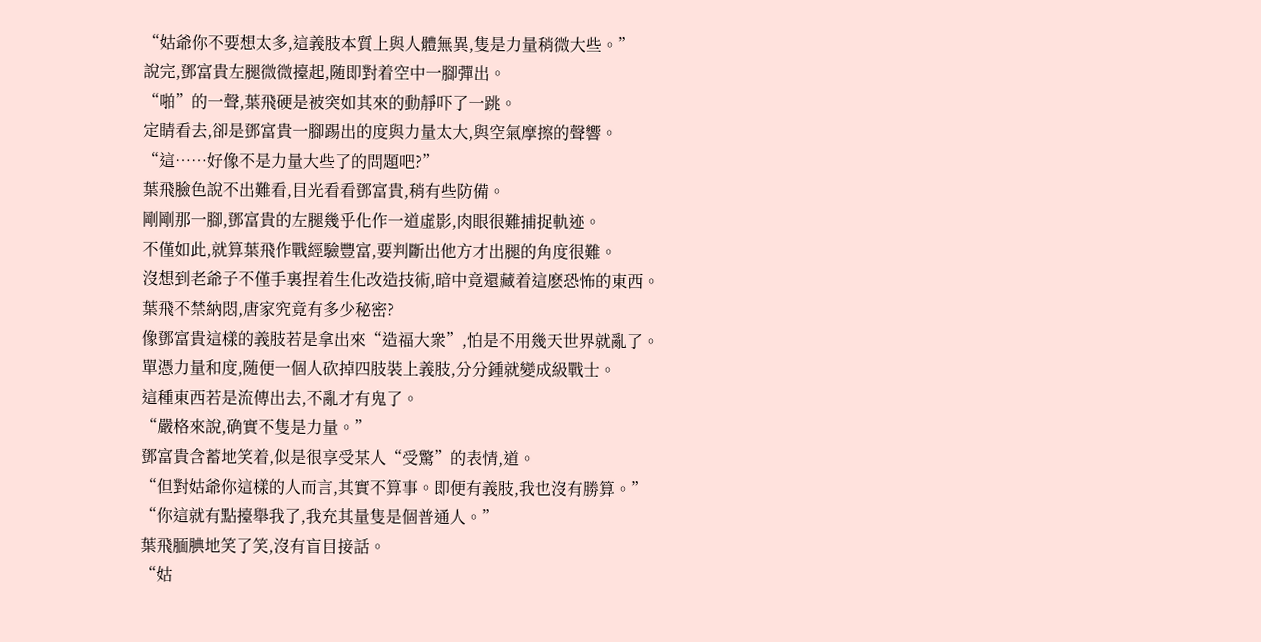“姑爺你不要想太多,這義肢本質上與人體無異,隻是力量稍微大些。”
說完,鄧富貴左腿微微擡起,随即對着空中一腳彈出。
“啪”的一聲,葉飛硬是被突如其來的動靜吓了一跳。
定睛看去,卻是鄧富貴一腳踢出的度與力量太大,與空氣摩擦的聲響。
“這……好像不是力量大些了的問題吧?”
葉飛臉色說不出難看,目光看看鄧富貴,稍有些防備。
剛剛那一腳,鄧富貴的左腿幾乎化作一道虛影,肉眼很難捕捉軌迹。
不僅如此,就算葉飛作戰經驗豐富,要判斷出他方才出腿的角度很難。
沒想到老爺子不僅手裏捏着生化改造技術,暗中竟還藏着這麽恐怖的東西。
葉飛不禁納悶,唐家究竟有多少秘密?
像鄧富貴這樣的義肢若是拿出來“造福大衆”,怕是不用幾天世界就亂了。
單憑力量和度,随便一個人砍掉四肢裝上義肢,分分鍾就變成級戰士。
這種東西若是流傳出去,不亂才有鬼了。
“嚴格來說,确實不隻是力量。”
鄧富貴含蓄地笑着,似是很享受某人“受驚”的表情,道。
“但對姑爺你這樣的人而言,其實不算事。即便有義肢,我也沒有勝算。”
“你這就有點擡舉我了,我充其量隻是個普通人。”
葉飛腼腆地笑了笑,沒有盲目接話。
“姑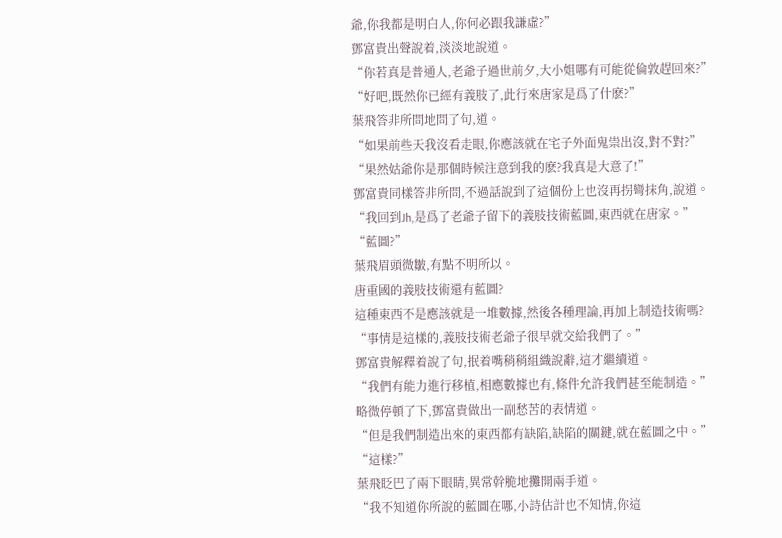爺,你我都是明白人,你何必跟我謙虛?”
鄧富貴出聲說着,淡淡地說道。
“你若真是普通人,老爺子過世前夕,大小姐哪有可能從倫敦趕回來?”
“好吧,既然你已經有義肢了,此行來唐家是爲了什麽?”
葉飛答非所問地問了句,道。
“如果前些天我沒看走眼,你應該就在宅子外面鬼祟出沒,對不對?”
“果然姑爺你是那個時候注意到我的麽?我真是大意了!”
鄧富貴同樣答非所問,不過話說到了這個份上也沒再拐彎抹角,說道。
“我回到Jh,是爲了老爺子留下的義肢技術藍圖,東西就在唐家。”
“藍圖?”
葉飛眉頭微皺,有點不明所以。
唐重國的義肢技術還有藍圖?
這種東西不是應該就是一堆數據,然後各種理論,再加上制造技術嗎?
“事情是這樣的,義肢技術老爺子很早就交給我們了。”
鄧富貴解釋着說了句,抿着嘴稍稍組織說辭,這才繼續道。
“我們有能力進行移植,相應數據也有,條件允許我們甚至能制造。”
略微停頓了下,鄧富貴做出一副愁苦的表情道。
“但是我們制造出來的東西都有缺陷,缺陷的關鍵,就在藍圖之中。”
“這樣?”
葉飛眨巴了兩下眼睛,異常幹脆地攤開兩手道。
“我不知道你所說的藍圖在哪,小詩估計也不知情,你這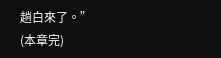趟白來了。”
(本章完)